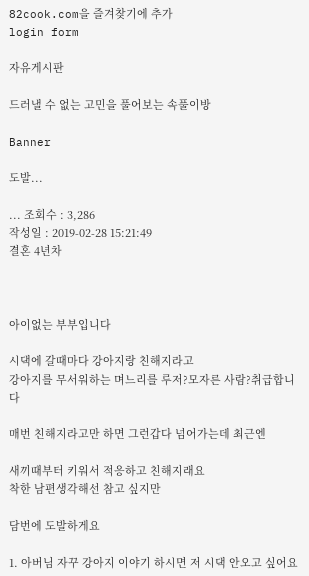82cook.com을 즐겨찾기에 추가
login form

자유게시판

드러낼 수 없는 고민을 풀어보는 속풀이방

Banner

도발...

... 조회수 : 3,286
작성일 : 2019-02-28 15:21:49
결혼 4년차



아이없는 부부입니다

시댁에 갈때마다 강아지랑 친해지라고
강아지를 무서워하는 며느리를 루저?모자른 사람?취급합니다

매번 친해지라고만 하면 그런갑다 넘어가는데 최근엔

새끼때부터 키워서 적응하고 친해지래요
착한 남편생각해선 참고 싶지만

담번에 도발하게요

1. 아버님 자꾸 강아지 이야기 하시면 저 시댁 안오고 싶어요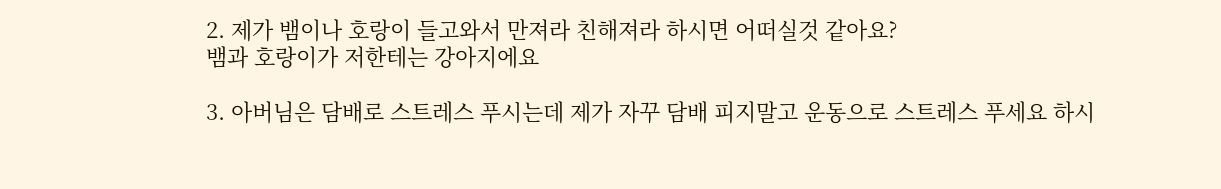2. 제가 뱀이나 호랑이 들고와서 만져라 친해져라 하시면 어떠실것 같아요?
뱀과 호랑이가 저한테는 강아지에요

3. 아버님은 담배로 스트레스 푸시는데 제가 자꾸 담배 피지말고 운동으로 스트레스 푸세요 하시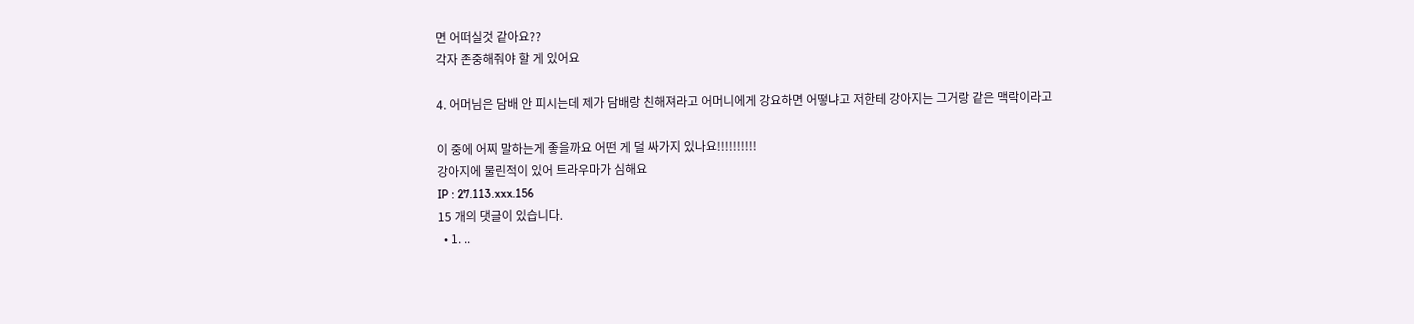면 어떠실것 같아요??
각자 존중해줘야 할 게 있어요

4. 어머님은 담배 안 피시는데 제가 담배랑 친해져라고 어머니에게 강요하면 어떻냐고 저한테 강아지는 그거랑 같은 맥락이라고

이 중에 어찌 말하는게 좋을까요 어떤 게 덜 싸가지 있나요!!!!!!!!!!
강아지에 물린적이 있어 트라우마가 심해요
IP : 27.113.xxx.156
15 개의 댓글이 있습니다.
  • 1. ..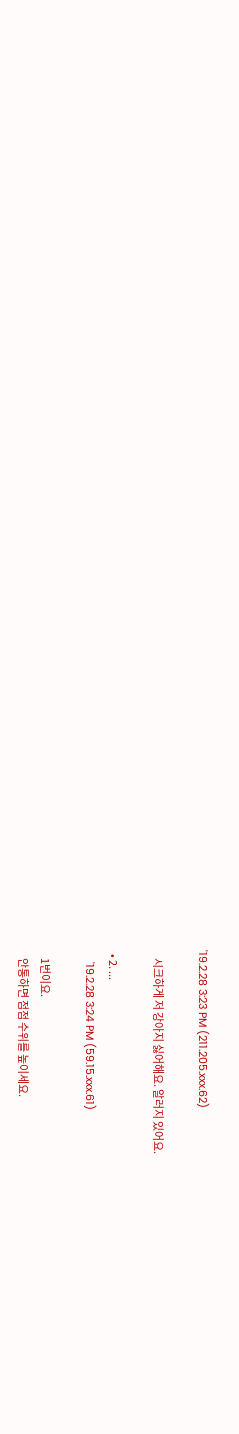'19.2.28 3:23 PM (211.205.xxx.62)

    시크하게 저 강아지 싫어해요. 알러지 있어요.

  • 2. ...
    '19.2.28 3:24 PM (59.15.xxx.61)

    1번이요.
    안통하면 점점 수위를 높이세요.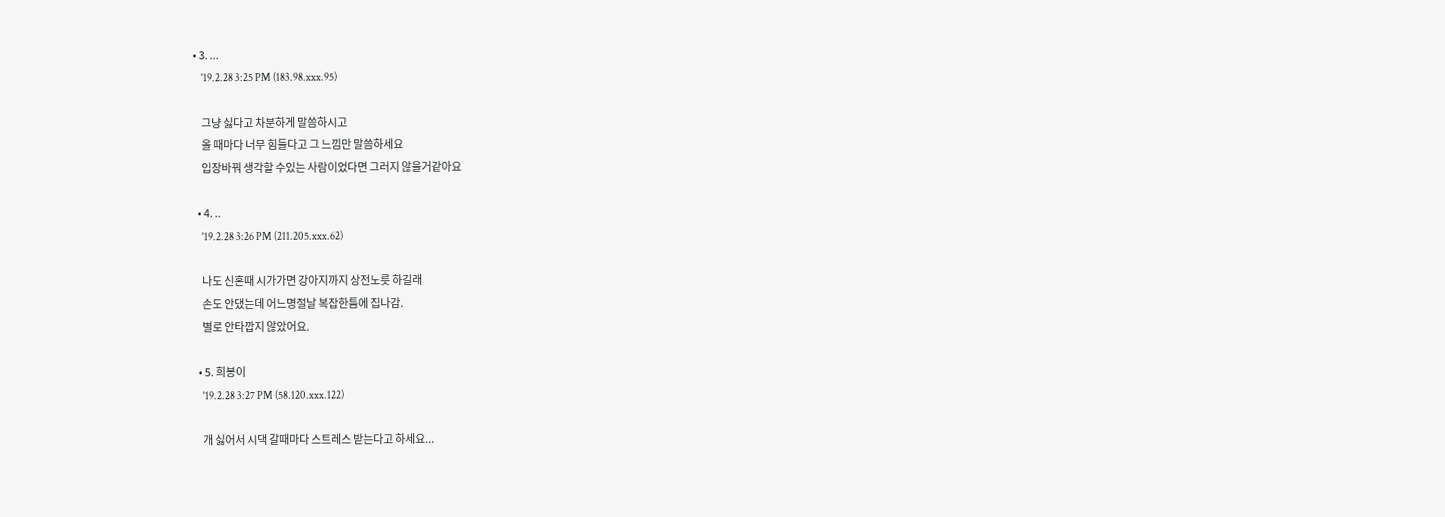• 3. ...
    '19.2.28 3:25 PM (183.98.xxx.95)

    그냥 싫다고 차분하게 말씀하시고
    올 때마다 너무 힘들다고 그 느낌만 말씀하세요
    입장바꿔 생각할 수있는 사람이었다면 그러지 않을거같아요

  • 4. ..
    '19.2.28 3:26 PM (211.205.xxx.62)

    나도 신혼때 시가가면 강아지까지 상전노릇 하길래
    손도 안댔는데 어느명절날 복잡한틈에 집나감.
    별로 안타깝지 않았어요.

  • 5. 희봉이
    '19.2.28 3:27 PM (58.120.xxx.122)

    개 싫어서 시댁 갈때마다 스트레스 받는다고 하세요...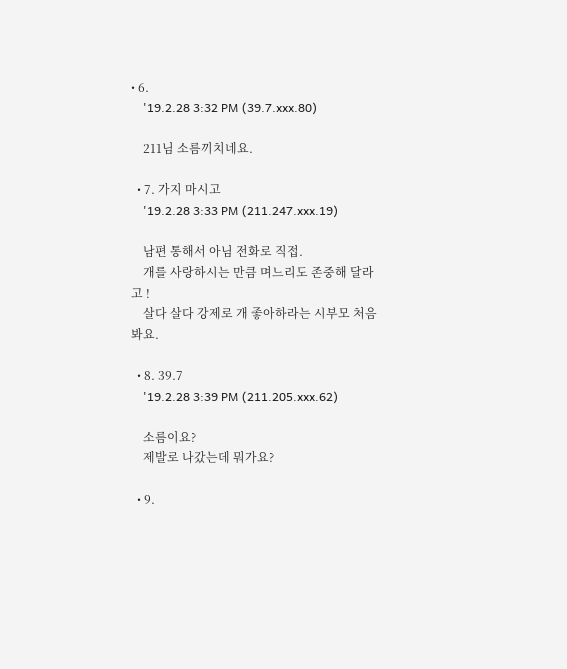• 6.
    '19.2.28 3:32 PM (39.7.xxx.80)

    211님 소름끼치네요.

  • 7. 가지 마시고
    '19.2.28 3:33 PM (211.247.xxx.19)

    남편 통해서 아님 전화로 직접.
    개를 사랑하시는 만큼 며느리도 존중해 달라고 !
    살다 살다 강제로 개 좋아하라는 시부모 처음 봐요.

  • 8. 39.7
    '19.2.28 3:39 PM (211.205.xxx.62)

    소름이요?
    제발로 나갔는데 뭐가요?

  • 9.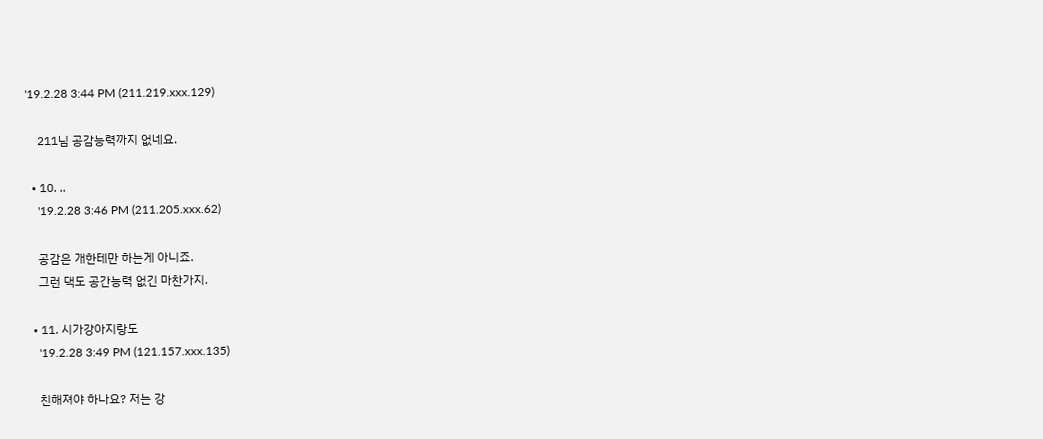'19.2.28 3:44 PM (211.219.xxx.129)

    211님 공감능력까지 없네요.

  • 10. ..
    '19.2.28 3:46 PM (211.205.xxx.62)

    공감은 개한테만 하는게 아니죠.
    그런 댁도 공간능력 없긴 마찬가지.

  • 11. 시가강아지랑도
    '19.2.28 3:49 PM (121.157.xxx.135)

    친해져야 하나요? 저는 강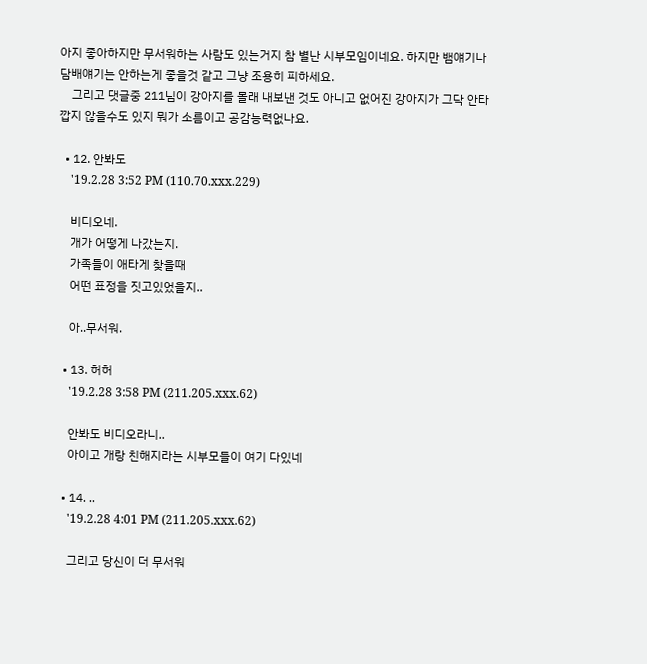아지 좋아하지만 무서워하는 사람도 있는거지 참 별난 시부모임이네요. 하지만 뱀얘기나 담배얘기는 안하는게 좋을것 같고 그냥 조용히 피하세요.
    그리고 댓글중 211님이 강아지를 몰래 내보낸 것도 아니고 없어진 강아지가 그닥 안타깝지 않을수도 있지 뭐가 소름이고 공감능력없나요.

  • 12. 안봐도
    '19.2.28 3:52 PM (110.70.xxx.229)

    비디오네.
    개가 어떻게 나갔는지.
    가족들이 애타게 찾을때
    어떤 표정을 짓고있었을지..

    아..무서워.

  • 13. 허허
    '19.2.28 3:58 PM (211.205.xxx.62)

    안봐도 비디오라니..
    아이고 개랑 친해지라는 시부모들이 여기 다있네

  • 14. ..
    '19.2.28 4:01 PM (211.205.xxx.62)

    그리고 당신이 더 무서워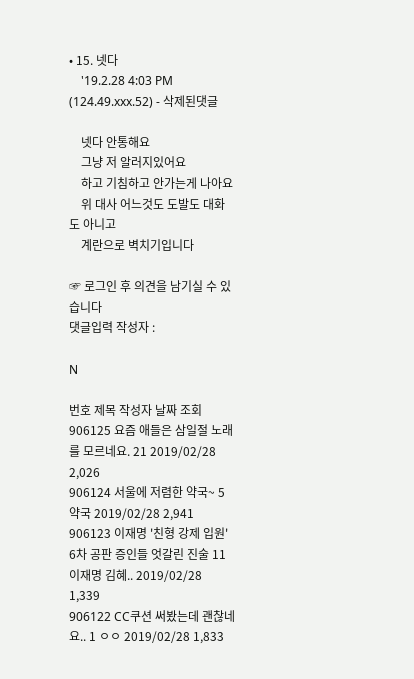• 15. 넷다
    '19.2.28 4:03 PM (124.49.xxx.52) - 삭제된댓글

    넷다 안통해요
    그냥 저 알러지있어요
    하고 기침하고 안가는게 나아요
    위 대사 어느것도 도발도 대화도 아니고
    계란으로 벽치기입니다

☞ 로그인 후 의견을 남기실 수 있습니다
댓글입력 작성자 :

N

번호 제목 작성자 날짜 조회
906125 요즘 애들은 삼일절 노래를 모르네요. 21 2019/02/28 2,026
906124 서울에 저렴한 약국~ 5 약국 2019/02/28 2,941
906123 이재명 '친형 강제 입원' 6차 공판 증인들 엇갈린 진술 11 이재명 김혜.. 2019/02/28 1,339
906122 CC쿠션 써봤는데 괜찮네요.. 1 ㅇㅇ 2019/02/28 1,833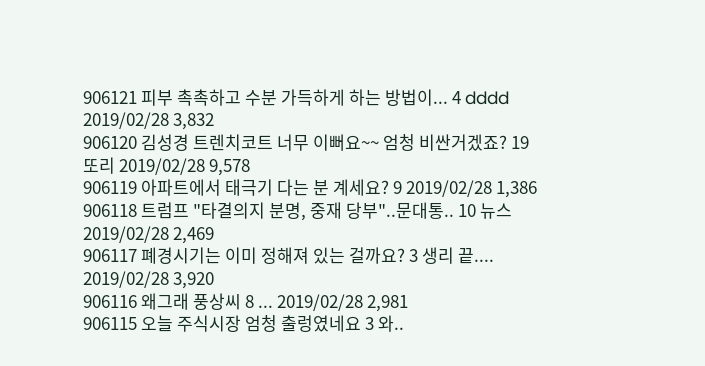906121 피부 촉촉하고 수분 가득하게 하는 방법이... 4 dddd 2019/02/28 3,832
906120 김성경 트렌치코트 너무 이뻐요~~ 엄청 비싼거겠죠? 19 또리 2019/02/28 9,578
906119 아파트에서 태극기 다는 분 계세요? 9 2019/02/28 1,386
906118 트럼프 "타결의지 분명, 중재 당부"..문대통.. 10 뉴스 2019/02/28 2,469
906117 폐경시기는 이미 정해져 있는 걸까요? 3 생리 끝.... 2019/02/28 3,920
906116 왜그래 풍상씨 8 ... 2019/02/28 2,981
906115 오늘 주식시장 엄청 출렁였네요 3 와..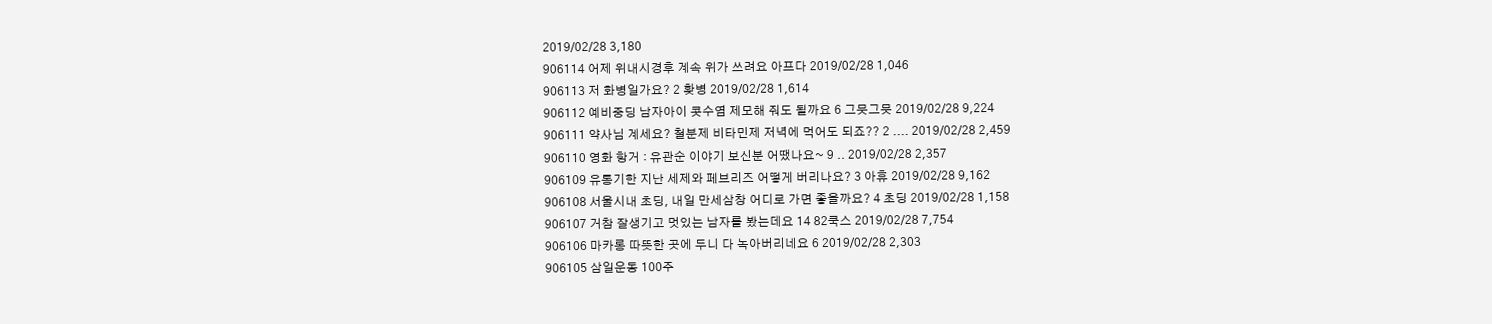2019/02/28 3,180
906114 어제 위내시경후 계속 위가 쓰려요 아프다 2019/02/28 1,046
906113 저 화병일가요? 2 홧병 2019/02/28 1,614
906112 예비중딩 남자아이 콧수염 제모해 줘도 될까요 6 그믓그믓 2019/02/28 9,224
906111 약사님 계세요? 철분제 비타민제 저녁에 먹어도 되죠?? 2 .... 2019/02/28 2,459
906110 영화 항거 : 유관순 이야기 보신분 어땠나요~ 9 .. 2019/02/28 2,357
906109 유통기한 지난 세제와 페브리즈 어떻게 버리나요? 3 아휴 2019/02/28 9,162
906108 서울시내 초딩, 내일 만세삼창 어디로 가면 좋을까요? 4 초딩 2019/02/28 1,158
906107 거참 잘생기고 멋있는 남자를 봤는데요 14 82쿡스 2019/02/28 7,754
906106 마카롱 따뜻한 곳에 두니 다 녹아버리네요 6 2019/02/28 2,303
906105 삼일운동 100주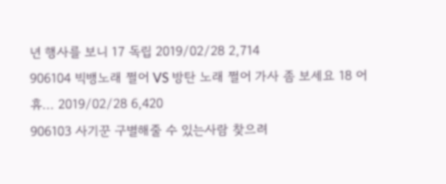년 행사를 보니 17 독립 2019/02/28 2,714
906104 빅뱅노래 쩔어 VS 방탄 노래 쩔어 가사 좀 보세요 18 어휴... 2019/02/28 6,420
906103 사기꾼 구별해줄 수 있는사람 찾으려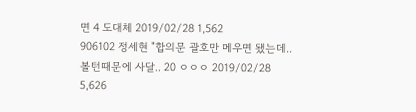면 4 도대체 2019/02/28 1,562
906102 정세현 "합의문 괄호만 메우면 됐는데..볼턴때문에 사달.. 20 ㅇㅇㅇ 2019/02/28 5,626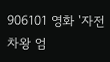906101 영화 '자전차왕 엄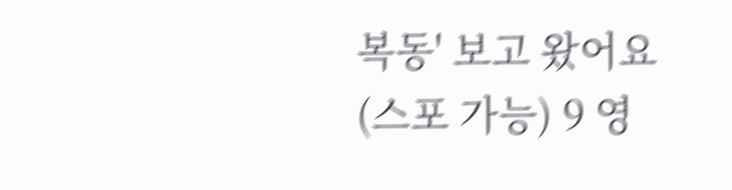복동' 보고 왔어요 (스포 가능) 9 영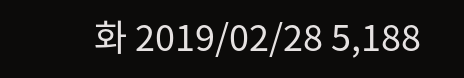화 2019/02/28 5,188